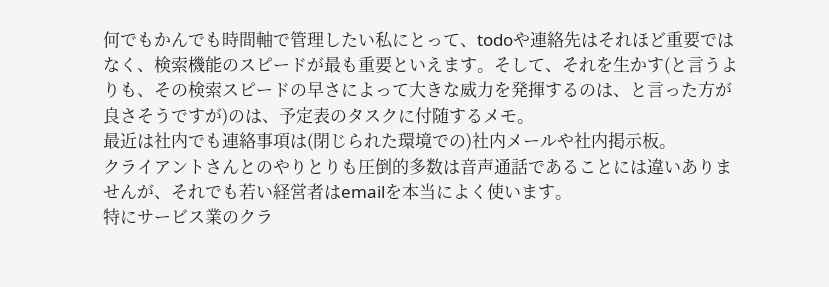何でもかんでも時間軸で管理したい私にとって、todoや連絡先はそれほど重要ではなく、検索機能のスピードが最も重要といえます。そして、それを生かす(と言うよりも、その検索スピードの早さによって大きな威力を発揮するのは、と言った方が良さそうですが)のは、予定表のタスクに付随するメモ。
最近は社内でも連絡事項は(閉じられた環境での)社内メールや社内掲示板。
クライアントさんとのやりとりも圧倒的多数は音声通話であることには違いありませんが、それでも若い経営者はemailを本当によく使います。
特にサービス業のクラ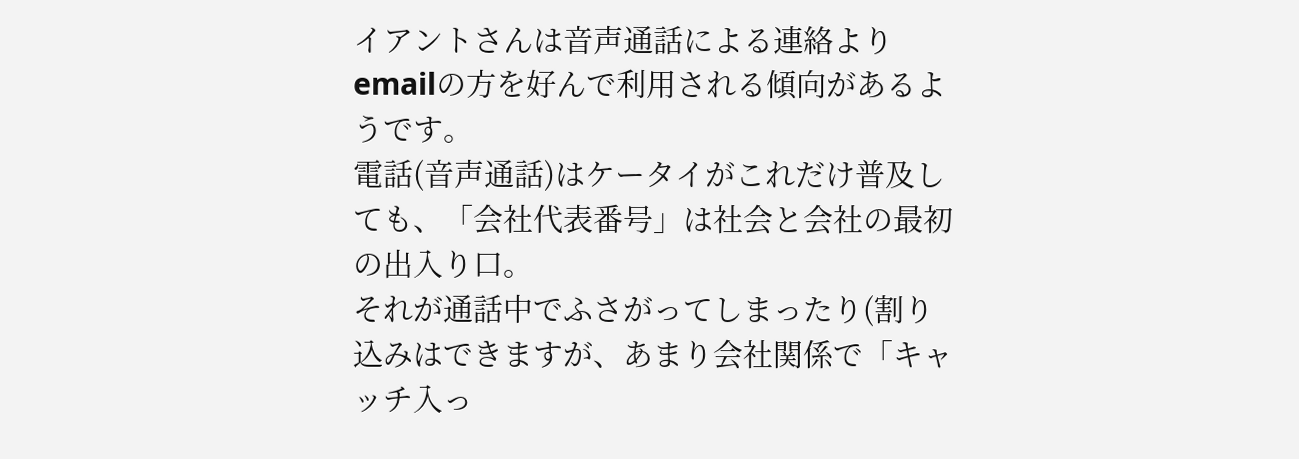イアントさんは音声通話による連絡よりemailの方を好んで利用される傾向があるようです。
電話(音声通話)はケータイがこれだけ普及しても、「会社代表番号」は社会と会社の最初の出入り口。
それが通話中でふさがってしまったり(割り込みはできますが、あまり会社関係で「キャッチ入っ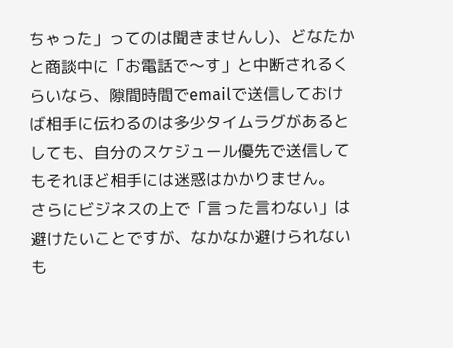ちゃった」ってのは聞きませんし)、どなたかと商談中に「お電話で〜す」と中断されるくらいなら、隙間時間でemailで送信しておけば相手に伝わるのは多少タイムラグがあるとしても、自分のスケジュール優先で送信してもそれほど相手には迷惑はかかりません。
さらにビジネスの上で「言った言わない」は避けたいことですが、なかなか避けられないも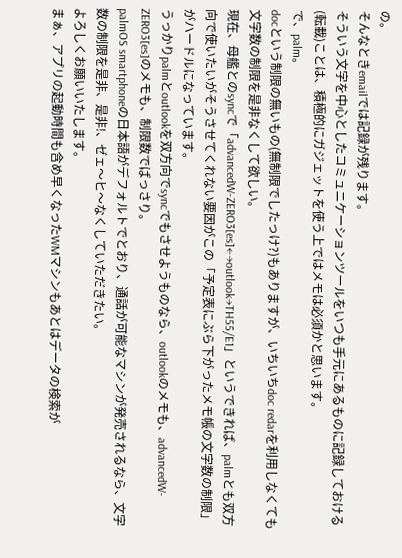の。
そんなときemailでは記録が残ります。
そういう文字を中心としたコミュニケーションツールをいつも手元にあるものに記録しておける(転載)ことは、積極的にガジェットを使う上ではメモは必須かと思います。
で、palm。
docという制限の無いもの(無制限でしたっけ?)もありますが、いちいちdoc redarを利用しなくても文字数の制限を是非なくして欲しい。
現在、母艦とのsyncで「advancedW-ZERO3[es]←→outlook→TH55/E1」というできれば、palmとも双方向で使いたいがそうさせてくれない要因がこの「予定表にぶら下がったメモ帳の文字数の制限」がハードルになっています。
うっかりpalmとoutlookを双方向でsyncでもさせようものなら、outlookのメモも、advancedW-ZERO3[es]のメモも、制限数でばっさり。
palmOS smartphoneの日本語がデフォルトでとおり、通話が可能なマシンが発売されるなら、文字数の制限を是非、是非!、ゼェ〜ヒ〜なくしていただきたい。
よろしくお願いいたします。
まぁ、アプリの起動時間も含め早くなったWMマシンもあとはデータの検索が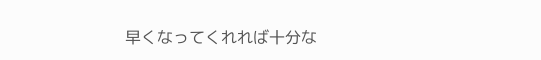早くなってくれれば十分な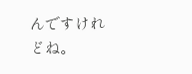んですけれどね。